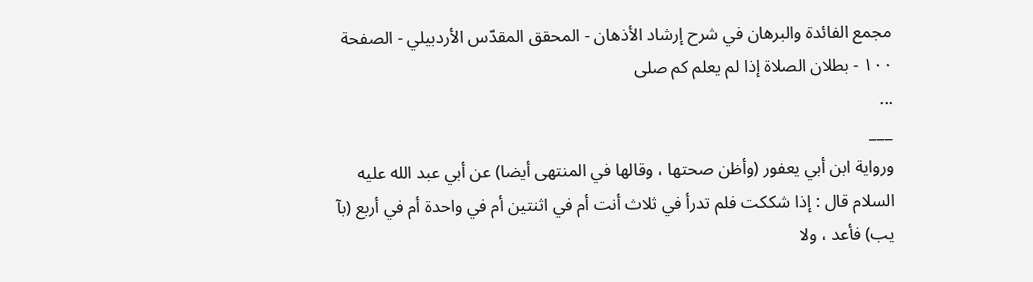مجمع الفائدة والبرهان في شرح إرشاد الأذهان - المحقق المقدّس الأردبيلي - الصفحة ١٠٠ - بطلان الصلاة إذا لم يعلم كم صلى
...
___
ورواية ابن أبي يعفور (وأظن صحتها ، وقالها في المنتهى أيضا) عن أبي عبد الله عليه السلام قال : إذا شككت فلم تدرأ في ثلاث أنت أم في اثنتين أم في واحدة أم في أربع (بآ يب) فأعد ، ولا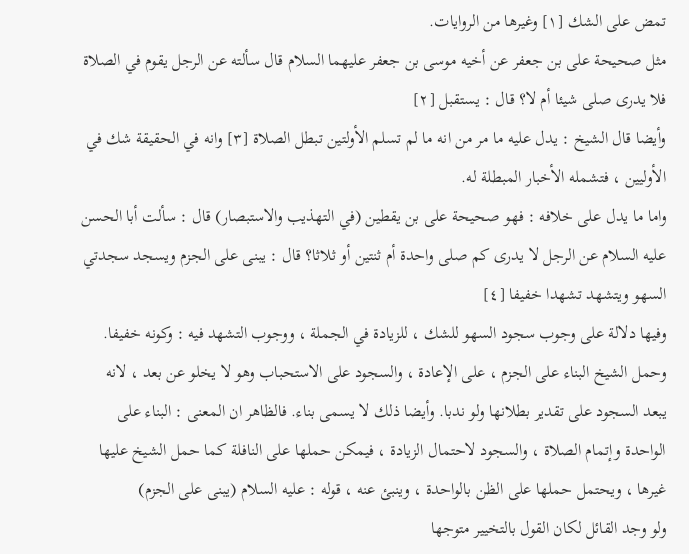تمض على الشك [١] وغيرها من الروايات.
مثل صحيحة على بن جعفر عن أخيه موسى بن جعفر عليهما السلام قال سألته عن الرجل يقوم في الصلاة فلا يدرى صلى شيئا أم لا؟ قال : يستقبل [٢]
وأيضا قال الشيخ : يدل عليه ما مر من انه ما لم تسلم الأولتين تبطل الصلاة [٣] وانه في الحقيقة شك في الأوليين ، فتشمله الأخبار المبطلة له.
واما ما يدل على خلافه : فهو صحيحة على بن يقطين (في التهذيب والاستبصار) قال : سألت أبا الحسن عليه السلام عن الرجل لا يدرى كم صلى واحدة أم ثنتين أو ثلاثا؟ قال : يبنى على الجزم ويسجد سجدتي السهو ويتشهد تشهدا خفيفا [٤]
وفيها دلالة على وجوب سجود السهو للشك ، للزيادة في الجملة ، ووجوب التشهد فيه : وكونه خفيفا.
وحمل الشيخ البناء على الجزم ، على الإعادة ، والسجود على الاستحباب وهو لا يخلو عن بعد ، لانه يبعد السجود على تقدير بطلانها ولو ندبا. وأيضا ذلك لا يسمى بناء. فالظاهر ان المعنى : البناء على الواحدة وإتمام الصلاة ، والسجود لاحتمال الزيادة ، فيمكن حملها على النافلة كما حمل الشيخ عليها غيرها ، ويحتمل حملها على الظن بالواحدة ، وينبئ عنه ، قوله : عليه السلام (يبنى على الجزم)
ولو وجد القائل لكان القول بالتخيير متوجها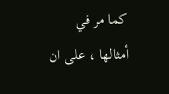كما مر في أمثالها ، على ان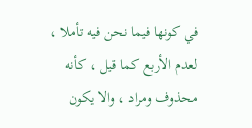في كونها فيما نحن فيه تأملا ، لعدم الأربع كما قيل ، كأنه محذوف ومراد ، والا يكون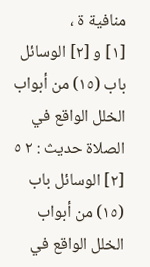منافية ة ،
[١] و [٢] الوسائل باب (١٥) من أبواب الخلل الواقع في الصلاة حديث : ٢ ٥
[٢] الوسائل باب (١٥) من أبواب الخلل الواقع في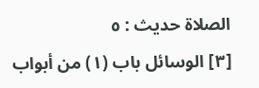الصلاة حديث : ٥
[٣] الوسائل باب (١) من أبواب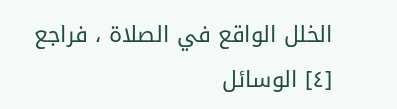الخلل الواقع في الصلاة ، فراجع
[٤] الوسائل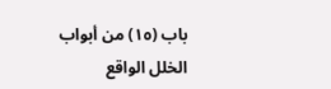باب (١٥) من أبواب الخلل الواقع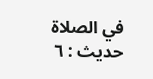في الصلاة حديث : ٦